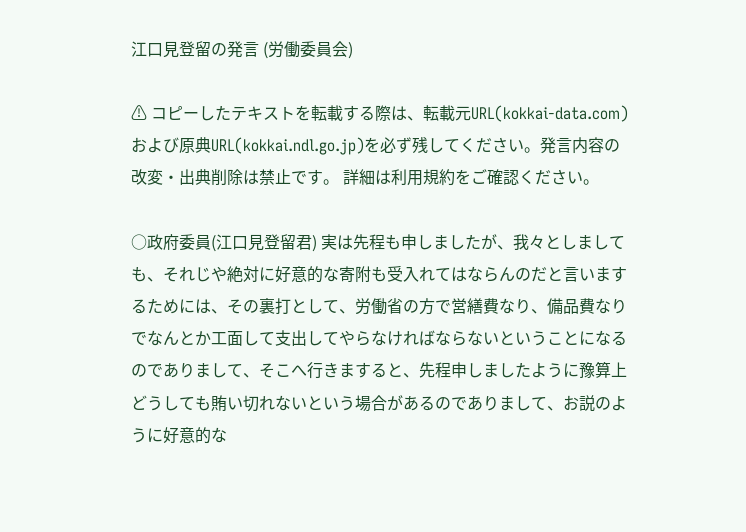江口見登留の発言 (労働委員会)

⚠ コピーしたテキストを転載する際は、転載元URL(kokkai-data.com)および原典URL(kokkai.ndl.go.jp)を必ず残してください。発言内容の改変・出典削除は禁止です。 詳細は利用規約をご確認ください。

○政府委員(江口見登留君) 実は先程も申しましたが、我々としましても、それじや絶対に好意的な寄附も受入れてはならんのだと言いまするためには、その裏打として、労働省の方で営繕費なり、備品費なりでなんとか工面して支出してやらなければならないということになるのでありまして、そこへ行きますると、先程申しましたように豫算上どうしても賄い切れないという場合があるのでありまして、お説のように好意的な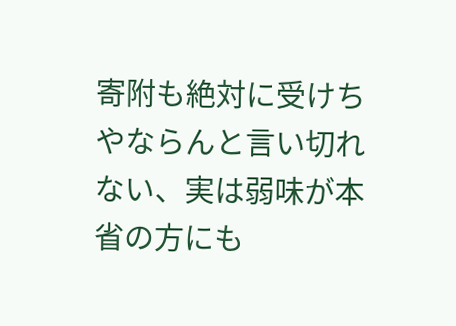寄附も絶対に受けちやならんと言い切れない、実は弱味が本省の方にも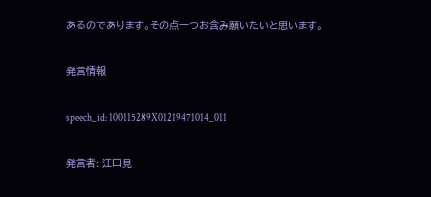あるのであります。その点一つお含み願いたいと思います。

発言情報

speech_id: 100115289X01219471014_011

発言者: 江口見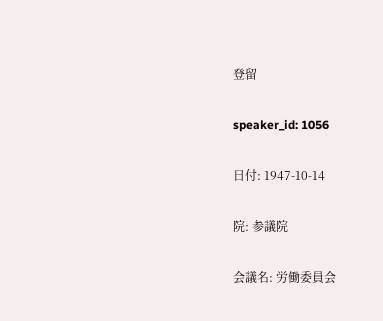登留

speaker_id: 1056

日付: 1947-10-14

院: 参議院

会議名: 労働委員会